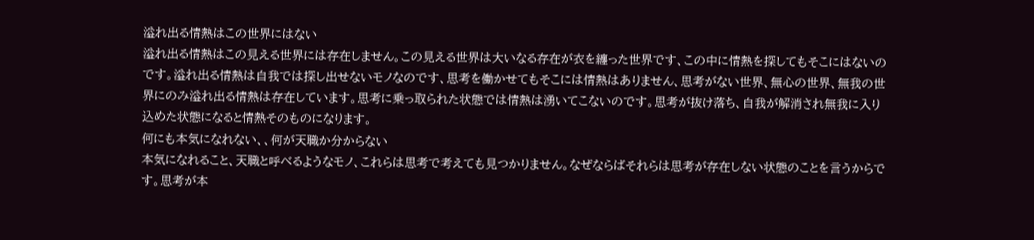溢れ出る情熱はこの世界にはない
溢れ出る情熱はこの見える世界には存在しません。この見える世界は大いなる存在が衣を纏った世界です、この中に情熱を探してもそこにはないのです。溢れ出る情熱は自我では探し出せないモノなのです、思考を働かせてもそこには情熱はありません、思考がない世界、無心の世界、無我の世界にのみ溢れ出る情熱は存在しています。思考に乗っ取られた状態では情熱は湧いてこないのです。思考が抜け落ち、自我が解消され無我に入り込めた状態になると情熱そのものになります。
何にも本気になれない、、何が天職か分からない
本気になれること、天職と呼べるようなモノ、これらは思考で考えても見つかりません。なぜならばそれらは思考が存在しない状態のことを言うからです。思考が本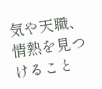気や天職、情熱を見つけること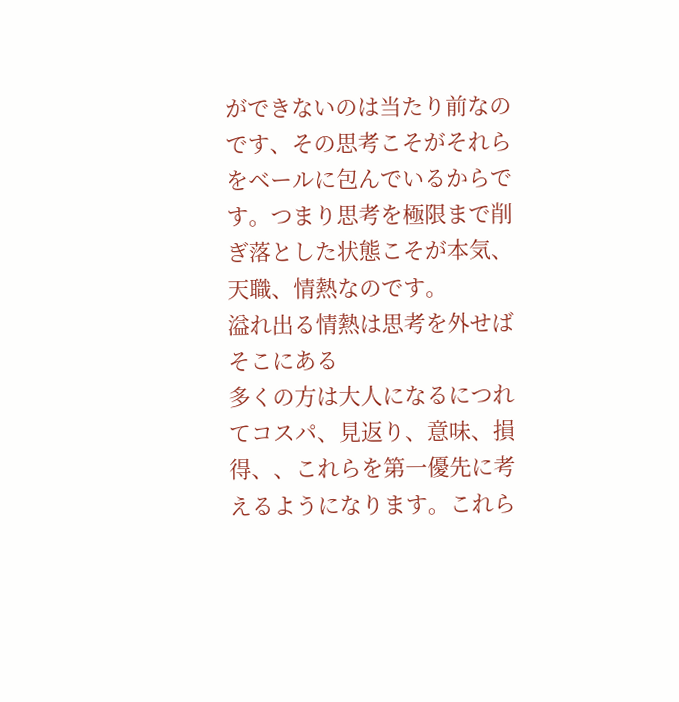ができないのは当たり前なのです、その思考こそがそれらをベールに包んでいるからです。つまり思考を極限まで削ぎ落とした状態こそが本気、天職、情熱なのです。
溢れ出る情熱は思考を外せばそこにある
多くの方は大人になるにつれてコスパ、見返り、意味、損得、、これらを第一優先に考えるようになります。これら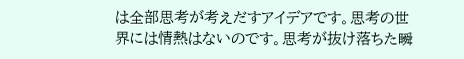は全部思考が考えだすアイデアです。思考の世界には情熱はないのです。思考が抜け落ちた瞬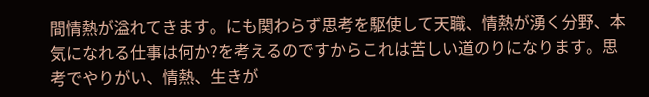間情熱が溢れてきます。にも関わらず思考を駆使して天職、情熱が湧く分野、本気になれる仕事は何か?を考えるのですからこれは苦しい道のりになります。思考でやりがい、情熱、生きが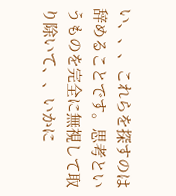い、、、これらを探すのは辞めることです。思考というものを完全に無視して取り除いて、、いかに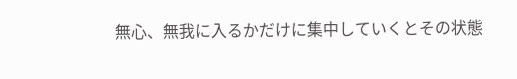無心、無我に入るかだけに集中していくとその状態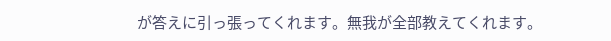が答えに引っ張ってくれます。無我が全部教えてくれます。